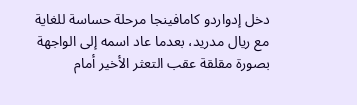دخل إدواردو كامافينجا مرحلة حساسة للغاية مع ريال مدريد، بعدما عاد اسمه إلى الواجهة بصورة مقلقة عقب التعثر الأخير أمام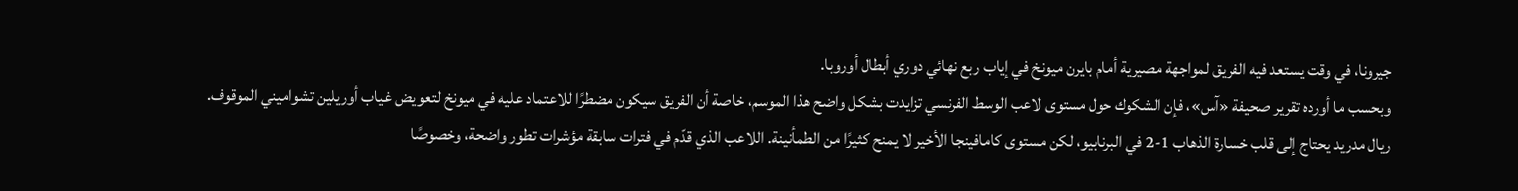جيرونا، في وقت يستعد فيه الفريق لمواجهة مصيرية أمام بايرن ميونخ في إياب ربع نهائي دوري أبطال أوروبا.
وبحسب ما أورده تقرير صحيفة «آس»، فإن الشكوك حول مستوى لاعب الوسط الفرنسي تزايدت بشكل واضح هذا الموسم، خاصة أن الفريق سيكون مضطرًا للاعتماد عليه في ميونخ لتعويض غياب أوريلين تشواميني الموقوف.
ريال مدريد يحتاج إلى قلب خسارة الذهاب 1-2 في البرنابيو، لكن مستوى كامافينجا الأخير لا يمنح كثيرًا من الطمأنينة. اللاعب الذي قدّم في فترات سابقة مؤشرات تطور واضحة، وخصوصًا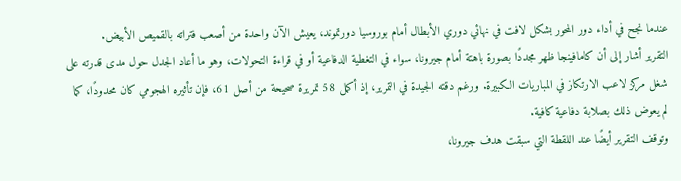عندما نجح في أداء دور المحور بشكل لافت في نهائي دوري الأبطال أمام بوروسيا دورتموند، يعيش الآن واحدة من أصعب فتراته بالقميص الأبيض.
التقرير أشار إلى أن كامافينجا ظهر مجددًا بصورة باهتة أمام جيرونا، سواء في التغطية الدفاعية أو في قراءة التحولات، وهو ما أعاد الجدل حول مدى قدرته على شغل مركز لاعب الارتكاز في المباريات الكبيرة. ورغم دقته الجيدة في التمرير، إذ أكمل 58 تمريرة صحيحة من أصل 61، فإن تأثيره الهجومي كان محدودًا، كما لم يعوض ذلك بصلابة دفاعية كافية.
وتوقف التقرير أيضًا عند اللقطة التي سبقت هدف جيرونا،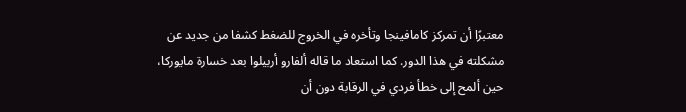معتبرًا أن تمركز كامافينجا وتأخره في الخروج للضغط كشفا من جديد عن مشكلته في هذا الدور. كما استعاد ما قاله ألفارو أربيلوا بعد خسارة مايوركا، حين ألمح إلى خطأ فردي في الرقابة دون أن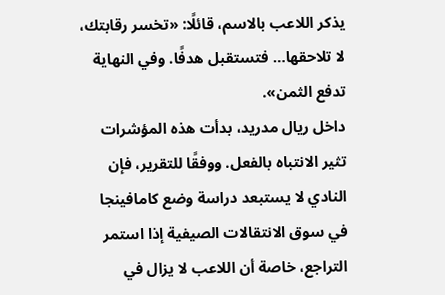يذكر اللاعب بالاسم، قائلًا: «تخسر رقابتك، لا تلاحقها… فتستقبل هدفًا. وفي النهاية تدفع الثمن».
داخل ريال مدريد، بدأت هذه المؤشرات تثير الانتباه بالفعل. ووفقًا للتقرير، فإن النادي لا يستبعد دراسة وضع كامافينجا في سوق الانتقالات الصيفية إذا استمر التراجع، خاصة أن اللاعب لا يزال في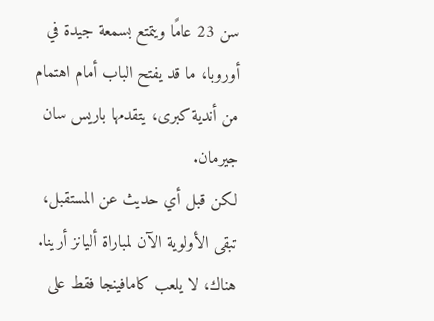سن 23 عامًا ويتمتع بسمعة جيدة في أوروبا، ما قد يفتح الباب أمام اهتمام من أندية كبرى، يتقدمها باريس سان جيرمان.
لكن قبل أي حديث عن المستقبل، تبقى الأولوية الآن لمباراة أليانز أرينا. هناك، لا يلعب كامافينجا فقط على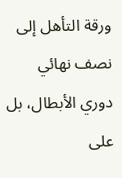ورقة التأهل إلى نصف نهائي دوري الأبطال، بل على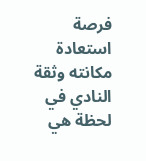فرصة استعادة مكانته وثقة النادي في لحظة هي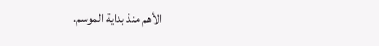الأهم منذ بداية الموسم.